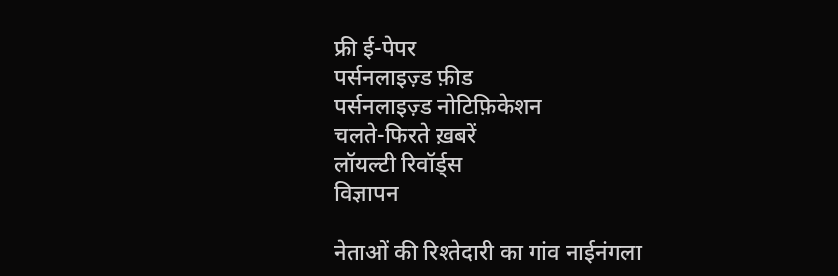फ्री ई-पेपर
पर्सनलाइज़्ड फ़ीड
पर्सनलाइज़्ड नोटिफ़िकेशन
चलते-फिरते ख़बरें
लॉयल्टी रिवॉर्ड्स
विज्ञापन

नेताओं की रिश्तेदारी का गांव नाईनंगला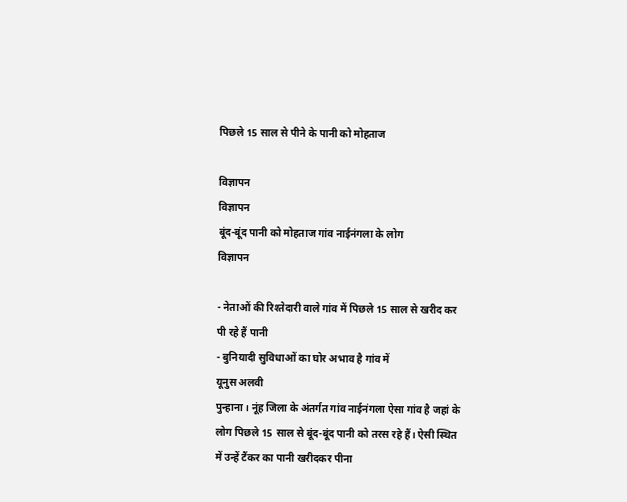पिछले 15 साल से पीने के पानी को मोहताज

विज्ञापन
विज्ञापन
बूंद-बूंद पानी को मोहताज गांव नाईनंगला के लोग
विज्ञापन

- नेताओं की रिश्तेदारी वाले गांव में पिछले 15 साल से खरीद कर पी रहे हैं पानी
- बुनियादी सुविधाओं का घोर अभाव है गांव में
यूनुस अलवी
पुन्हाना। नूंह जिला के अंतर्गत गांव नाईनंगला ऐसा गांव है जहां के लोग पिछले 15 साल से बूंद-बूंद पानी को तरस रहे हैं। ऐसी स्थित में उन्हें टैंकर का पानी खरीदकर पीना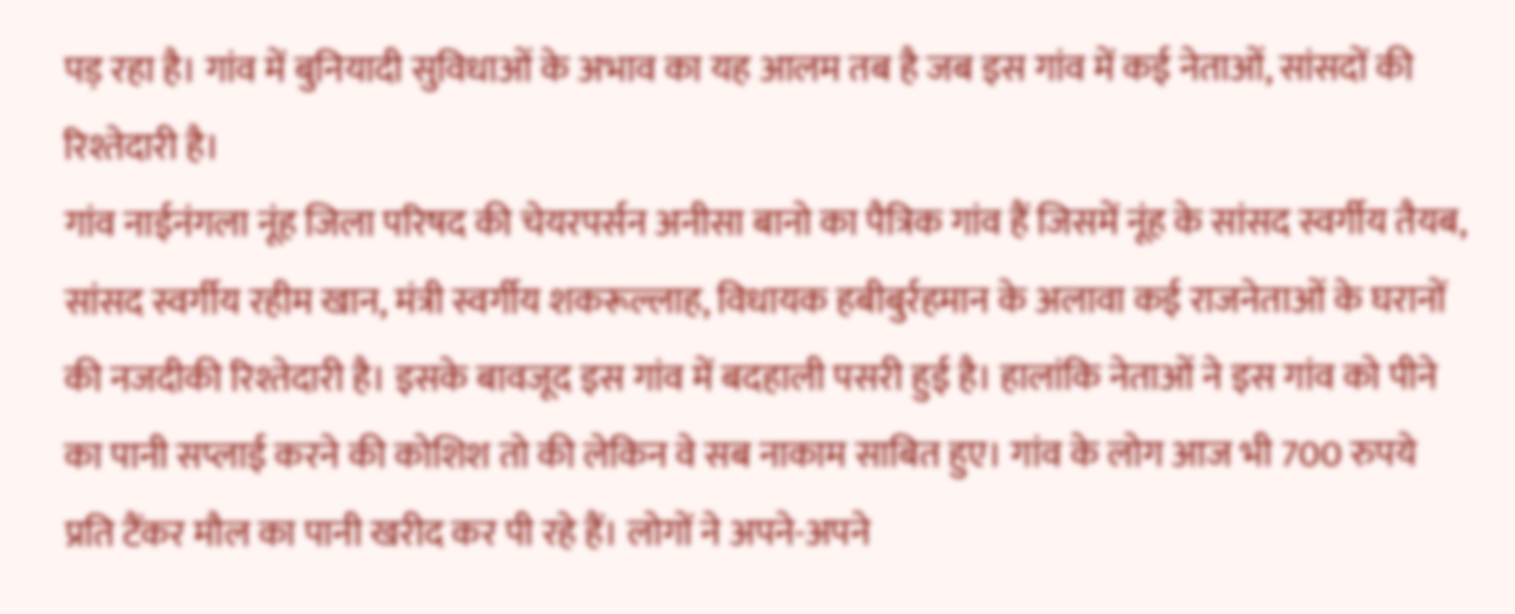पड़ रहा है। गांव में बुनियादी सुविधाओं के अभाव का यह आलम तब है जब इस गांव में कई नेताओं, सांसदों की रिश्तेदारी है।
गांव नाईनंगला नूंह जिला परिषद की चेयरपर्सन अनीसा बानो का पैत्रिक गांव हैं जिसमें नूंह के सांसद स्वर्गीय तैयब, सांसद स्वर्गीय रहीम खान, मंत्री स्वर्गीय शकरूल्लाह, विधायक हबीबुर्रहमान के अलावा कई राजनेताओं के घरानों की नजदीकी रिश्तेदारी है। इसके बावजूद इस गांव में बदहाली पसरी हुई है। हालांकि नेताओं ने इस गांव को पीने का पानी सप्लाई करने की कोशिश तो की लेकिन वे सब नाकाम साबित हुए। गांव के लोग आज भी 700 रुपये प्रति टैंकर मौल का पानी खरीद कर पी रहे हैं। लोगों ने अपने-अपने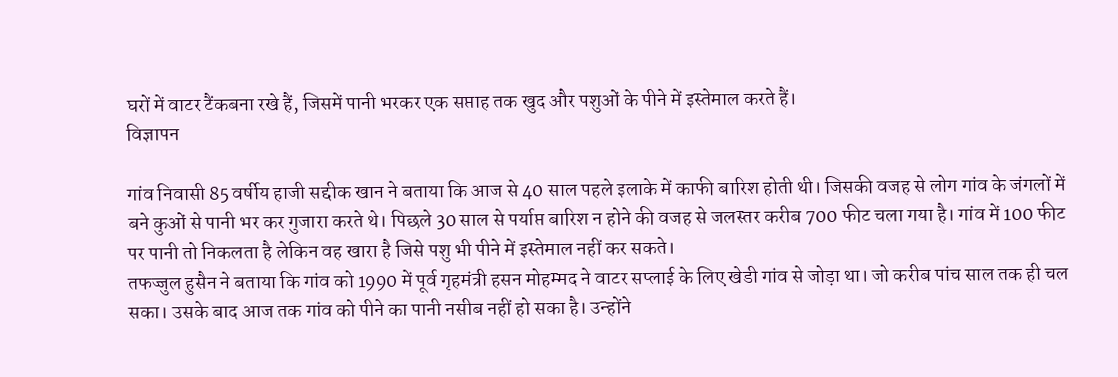घरों में वाटर टैंकबना रखे हैं, जिसमें पानी भरकर एक सप्ताह तक खुद और पशुओं के पीने में इस्तेमाल करते हैं।
विज्ञापन

गांव निवासी 85 वर्षीय हाजी सद्दीक खान ने बताया कि आज से 40 साल पहले इलाके में काफी बारिश होती थी। जिसकी वजह से लोग गांव के जंगलों में बने कुओं से पानी भर कर गुजारा करते थे। पिछले 30 साल से पर्याप्त बारिश न होने की वजह से जलस्तर करीब 700 फीट चला गया है। गांव में 100 फीट पर पानी तो निकलता है लेकिन वह खारा है जिसे पशु भी पीने में इस्तेमाल नहीं कर सकते।
तफज्जुल हुसैन ने बताया कि गांव को 1990 में पूर्व गृहमंत्री हसन मोहम्मद ने वाटर सप्लाई के लिए खेडी गांव से जोड़ा था। जो करीब पांच साल तक ही चल सका। उसके बाद आज तक गांव को पीने का पानी नसीब नहीं हो सका है। उन्होंने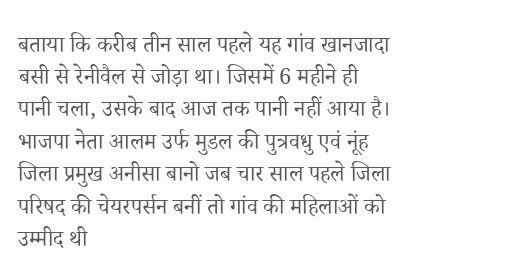बताया कि करीब तीन साल पहले यह गांव खानजादा बसी से रेनीवैल से जोड़ा था। जिसमें 6 महीने ही पानी चला, उसके बाद आज तक पानी नहीं आया है।
भाजपा नेता आलम उर्फ मुडल की पुत्रवधु एवं नूंह जिला प्रमुख अनीसा बानो जब चार साल पहले जिला परिषद की चेयरपर्सन बनीं तो गांव की महिलाओं को उम्मीद थी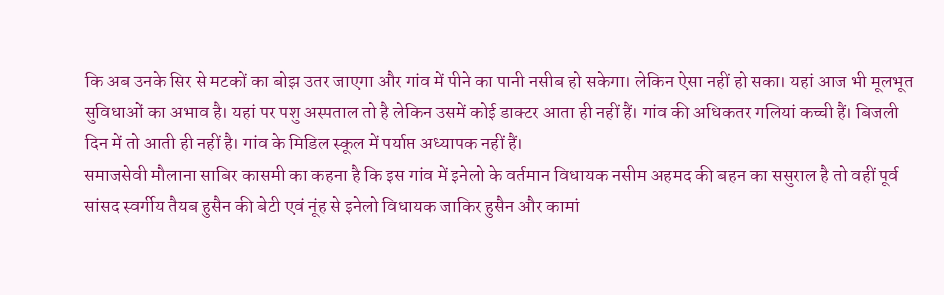कि अब उनके सिर से मटकों का बोझ उतर जाएगा और गांव में पीने का पानी नसीब हो सकेगा। लेकिन ऐसा नहीं हो सका। यहां आज भी मूलभूत सुविधाओं का अभाव है। यहां पर पशु अस्पताल तो है लेकिन उसमें कोई डाक्टर आता ही नहीं हैं। गांव की अधिकतर गलियां कच्ची हैं। बिजली दिन में तो आती ही नहीं है। गांव के मिडिल स्कूल में पर्याप्त अध्यापक नहीं हैं।
समाजसेवी मौलाना साबिर कासमी का कहना है कि इस गांव में इनेलो के वर्तमान विधायक नसीम अहमद की बहन का ससुराल है तो वहीं पूर्व सांसद स्वर्गीय तैयब हुसैन की बेटी एवं नूंह से इनेलो विधायक जाकिर हुसैन और कामां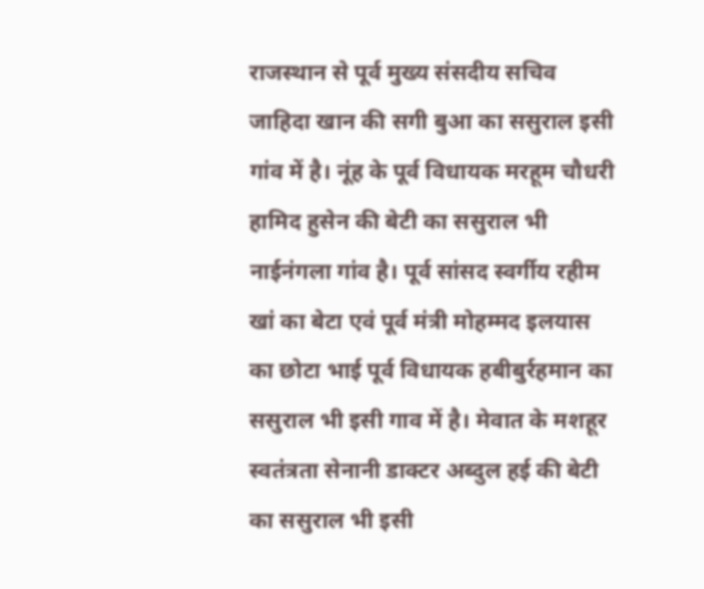राजस्थान से पूर्व मुख्य संसदीय सचिव जाहिदा खान की सगी बुआ का ससुराल इसी गांव में है। नूंह के पूर्व विधायक मरहूम चौधरी हामिद हुसेन की बेटी का ससुराल भी नाईनंगला गांव है। पूर्व सांसद स्वर्गीय रहीम खां का बेटा एवं पूर्व मंत्री मोहम्मद इलयास का छोटा भाई पूर्व विधायक हबीबुर्रहमान का ससुराल भी इसी गाव में है। मेवात के मशहूर स्वतंत्रता सेनानी डाक्टर अब्दुल हई की बेटी का ससुराल भी इसी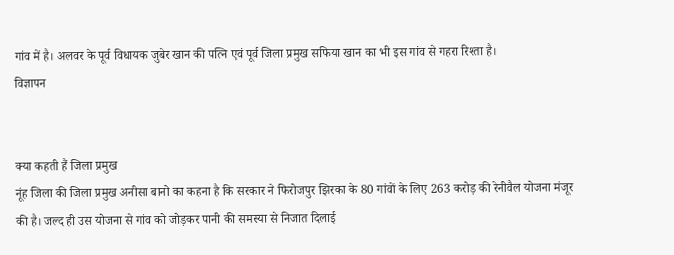गांव में है। अलवर के पूर्व विधायक जुबेर खान की पत्नि एवं पूर्व जिला प्रमुख सफिया खान का भी इस गांव से गहरा रिश्ता है।
विज्ञापन


क्या कहती हैं जिला प्रमुख
नूंह जिला की जिला प्रमुख अनीसा बानो का कहना है कि सरकार ने फिरोजपुर झिरका के 80 गांवों के लिए 263 करोड़ की रेनीवैल योजना मंजूर की है। जल्द ही उस योजना से गांव को जोड़कर पानी की समस्या से निजात दिलाई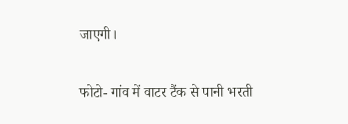जाएगी।

फोटो- गांव में वाटर टैंक से पानी भरती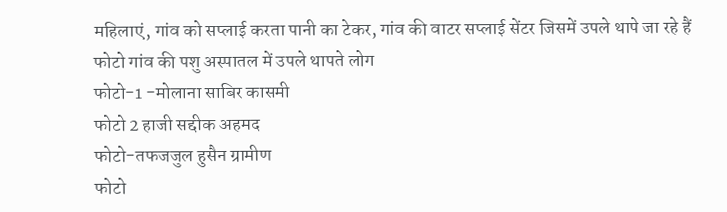महिलाएं, गांव को सप्लाई करता पानी का टेकर, गांव की वाटर सप्लाई सेंटर जिसमें उपले थापे जा रहे हैं
फोटो गांव की पशु अस्पातल में उपले थापते लोग
फोटो-1 -मोलाना साबिर कासमी
फोटो 2 हाजी सद्दीक अहमद
फोटो-तफजजुल हुसैन ग्रामीण
फोटो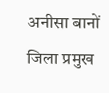अनीसा बानों जिला प्रमुख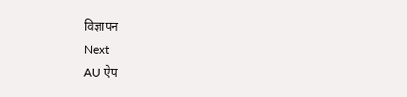विज्ञापन
Next
AU ऐप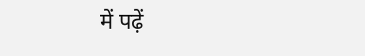में पढ़ें